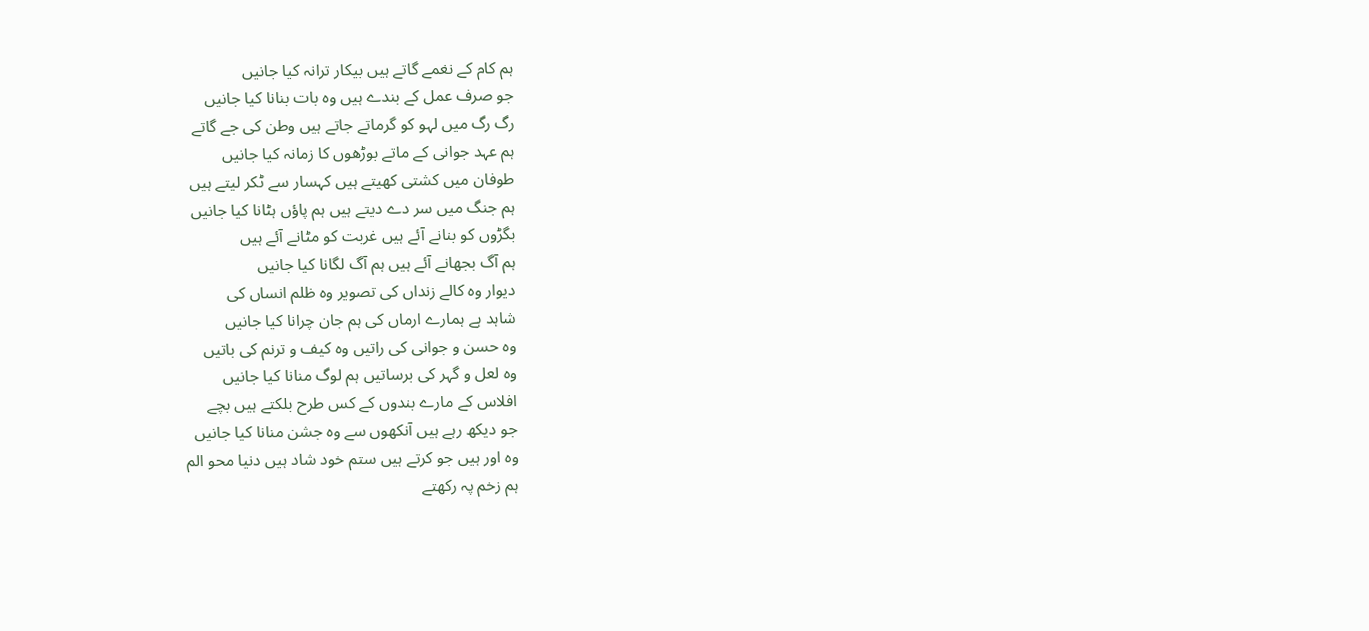ہم کام کے نغمے گاتے ہیں بیکار ترانہ کیا جانیں
جو صرف عمل کے بندے ہیں وہ بات بنانا کیا جانیں
رگ رگ میں لہو کو گرماتے جاتے ہیں وطن کی جے گاتے
ہم عہد جوانی کے ماتے بوڑھوں کا زمانہ کیا جانیں
طوفان میں کشتی کھیتے ہیں کہسار سے ٹکر لیتے ہیں
ہم جنگ میں سر دے دیتے ہیں ہم پاؤں ہٹانا کیا جانیں
بگڑوں کو بنانے آئے ہیں غربت کو مٹانے آئے ہیں
ہم آگ بجھانے آئے ہیں ہم آگ لگانا کیا جانیں
دیوار وہ کالے زنداں کی تصویر وہ ظلم انساں کی
شاہد ہے ہمارے ارماں کی ہم جان چرانا کیا جانیں
وہ حسن و جوانی کی راتیں وہ کیف و ترنم کی باتیں
وہ لعل و گہر کی برساتیں ہم لوگ منانا کیا جانیں
افلاس کے مارے بندوں کے کس طرح بلکتے ہیں بچے
جو دیکھ رہے ہیں آنکھوں سے وہ جشن منانا کیا جانیں
وہ اور ہیں جو کرتے ہیں ستم خود شاد ہیں دنیا محو الم
ہم زخم پہ رکھتے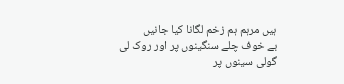ہیں مرہم ہم زخم لگانا کیا جانیں
بے خوف چلے سنگینوں پر اور روک لی گولی سینوں پر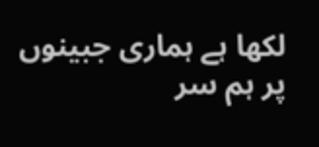لکھا ہے ہماری جبینوں پر ہم سر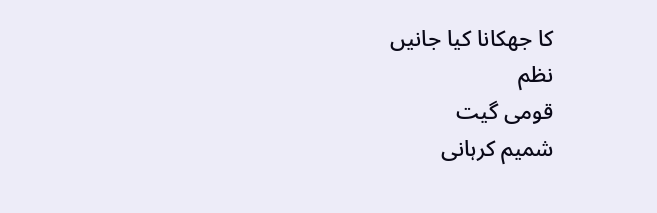کا جھکانا کیا جانیں
نظم
قومی گیت
شمیم کرہانی